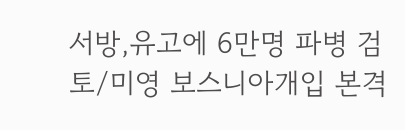서방,유고에 6만명 파병 검토/미영 보스니아개입 본격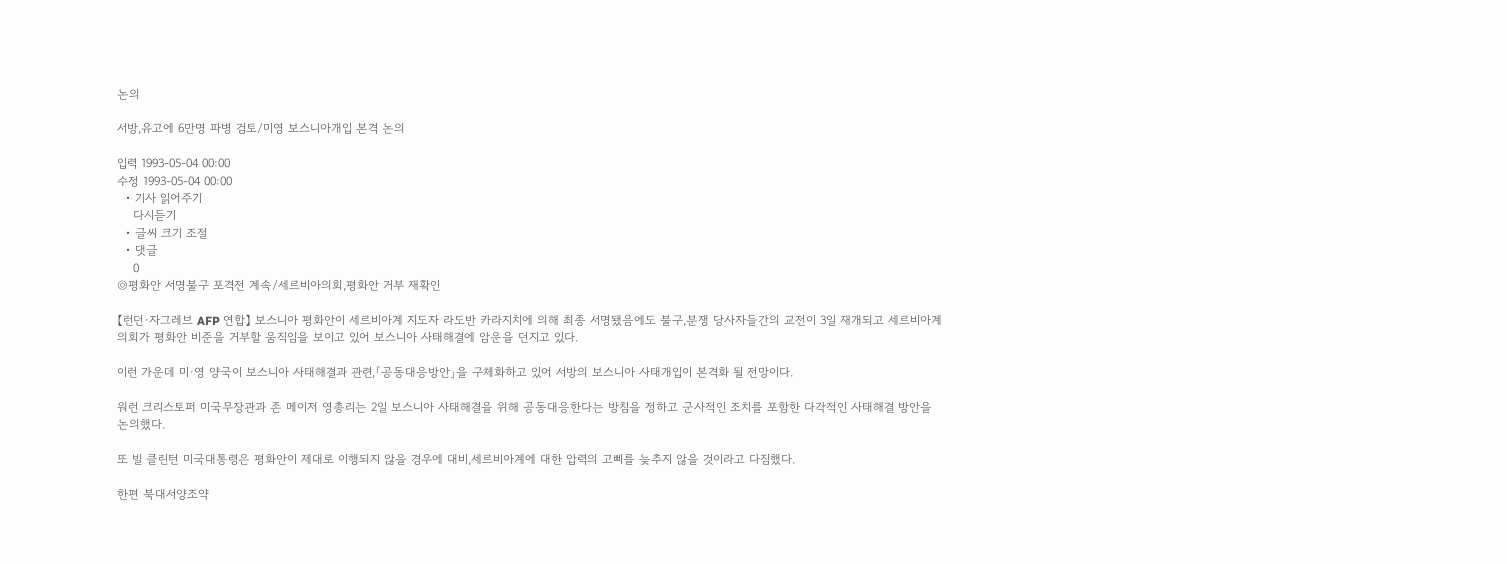논의

서방,유고에 6만명 파병 검토/미영 보스니아개입 본격 논의

입력 1993-05-04 00:00
수정 1993-05-04 00:00
  • 기사 읽어주기
    다시듣기
  • 글씨 크기 조절
  • 댓글
    0
◎평화안 서명불구 포격전 계속/세르비아의회,평화안 거부 재확인

【런던·자그레브 AFP 연합】 보스니아 평화안이 세르비아계 지도자 라도반 카라지치에 의해 최종 서명됐음에도 불구,분쟁 당사자들간의 교전이 3일 재개되고 세르비아계 의회가 평화안 비준을 거부할 움직임을 보이고 있어 보스니아 사태해결에 암운을 던지고 있다.

이런 가운데 미·영 양국이 보스니아 사태해결과 관련,「공동대응방안」을 구체화하고 있어 서방의 보스니아 사태개입이 본격화 될 전망이다.

워런 크리스토퍼 미국무장관과 존 메이저 영총리는 2일 보스니아 사태해결을 위해 공동대응한다는 방침을 정하고 군사적인 조치를 포함한 다각적인 사태해결 방안을 논의했다.

또 빌 클린턴 미국대통령은 평화안이 제대로 이행되지 않을 경우에 대비,세르비아계에 대한 압력의 고삐를 늦추지 않을 것이라고 다짐했다.

한편 북대서양조약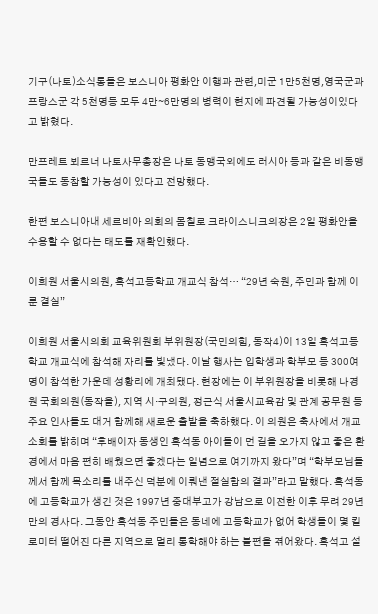기구(나토)소식통들은 보스니아 평화안 이행과 관련,미군 1만5천명,영국군과 프랑스군 각 5천명등 모두 4만∼6만명의 병력이 현지에 파견될 가능성이있다고 밝혔다.

만프레트 뵈르너 나토사무총장은 나토 동맹국외에도 러시아 등과 같은 비동맹국들도 동참할 가능성이 있다고 전망했다.

한편 보스니아내 세르비아 의회의 몸칠로 크라이스니크의장은 2일 평화안을 수용할 수 없다는 태도를 재확인했다.

이희원 서울시의원, 흑석고등학교 개교식 참석… “29년 숙원, 주민과 함께 이룬 결실”

이희원 서울시의회 교육위원회 부위원장(국민의힘, 동작4)이 13일 흑석고등학교 개교식에 참석해 자리를 빛냈다. 이날 행사는 입학생과 학부모 등 300여 명이 참석한 가운데 성황리에 개최됐다. 현장에는 이 부위원장을 비롯해 나경원 국회의원(동작을), 지역 시·구의원, 정근식 서울시교육감 및 관계 공무원 등 주요 인사들도 대거 함께해 새로운 출발을 축하했다. 이 의원은 축사에서 개교 소회를 밝히며 “후배이자 동생인 흑석동 아이들이 먼 길을 오가지 않고 좋은 환경에서 마음 편히 배웠으면 좋겠다는 일념으로 여기까지 왔다”며 “학부모님들께서 함께 목소리를 내주신 덕분에 이뤄낸 절실함의 결과”라고 말했다. 흑석동에 고등학교가 생긴 것은 1997년 중대부고가 강남으로 이전한 이후 무려 29년 만의 경사다. 그동안 흑석동 주민들은 동네에 고등학교가 없어 학생들이 몇 킬로미터 떨어진 다른 지역으로 멀리 통학해야 하는 불편을 겪어왔다. 흑석고 설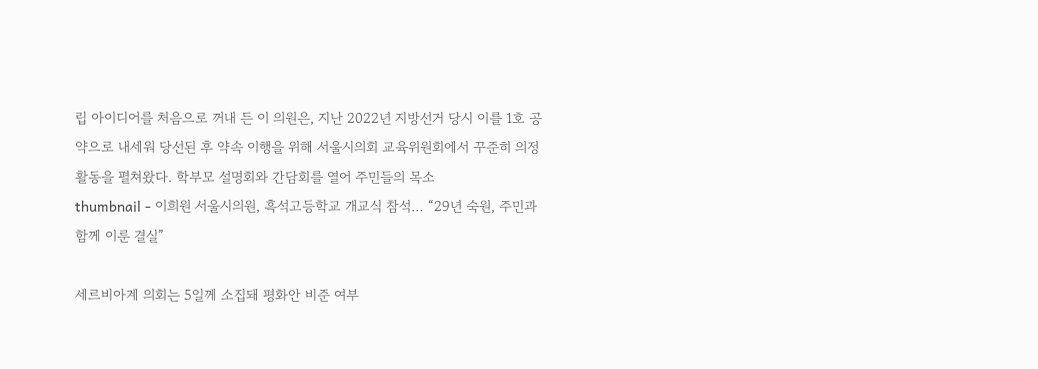립 아이디어를 처음으로 꺼내 든 이 의원은, 지난 2022년 지방선거 당시 이를 1호 공약으로 내세워 당선된 후 약속 이행을 위해 서울시의회 교육위원회에서 꾸준히 의정활동을 펼쳐왔다. 학부모 설명회와 간담회를 열어 주민들의 목소
thumbnail - 이희원 서울시의원, 흑석고등학교 개교식 참석… “29년 숙원, 주민과 함께 이룬 결실”

세르비아계 의회는 5일께 소집돼 평화안 비준 여부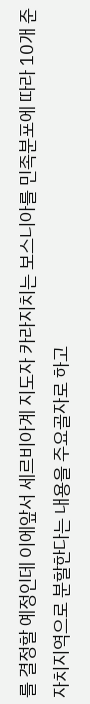를 결정할 예정인데 이에앞서 세르비아계 지도자 카라지치는 보스니아를 민족분포에 따라 10개 준자치지역으로 분할한다는 내용을 주요골자로 하고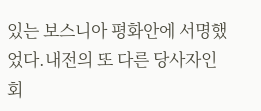있는 보스니아 평화안에 서명했었다.내전의 또 다른 당사자인 회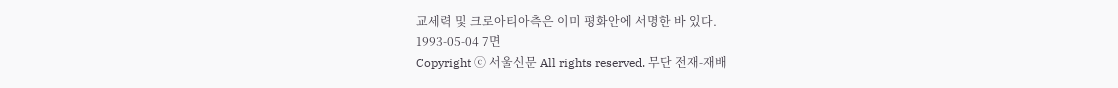교세력 및 크로아티아측은 이미 평화안에 서명한 바 있다.
1993-05-04 7면
Copyright ⓒ 서울신문 All rights reserved. 무단 전재-재배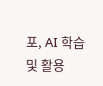포, AI 학습 및 활용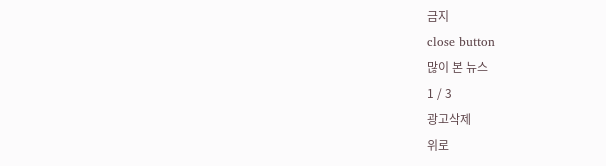금지
close button
많이 본 뉴스
1 / 3
광고삭제
위로